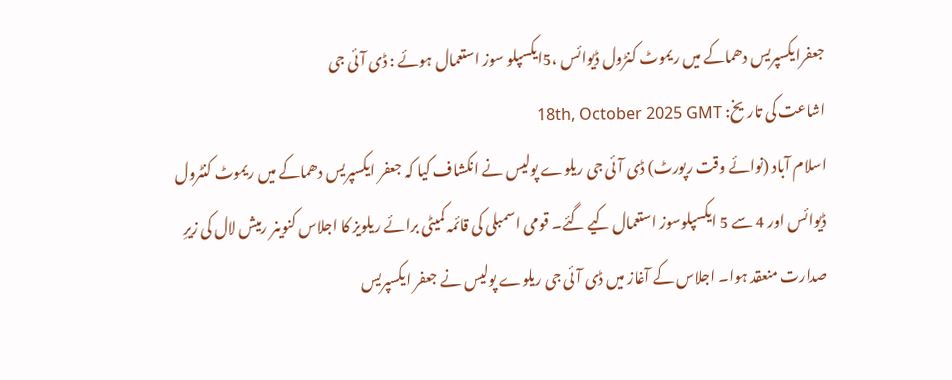جعفرایکسپریس دھماکے میں ریموٹ کنڑول ڈیوائس ،5ایکسپلو سوز استعمال ہوئے : ڈی آئی جی
اشاعت کی تاریخ: 18th, October 2025 GMT
اسلام آباد (نوائے وقت رپورٹ) ڈی آئی جی ریلوے پولیس نے انکشاف کیا کہ جعفر ایکسپریس دھماکے میں ریموٹ کنٹرول ڈیوائس اور 4 سے 5 ایکسپلوسوز استعمال کیے گئے۔ قومی اسمبلی کی قائمہ کمیٹی برائے ریلویز کا اجلاس کنوینر رمیش لال کی زیرِ صدارت منعقد ہوا۔ اجلاس کے آغاز میں ڈی آئی جی ریلوے پولیس نے جعفر ایکسپریس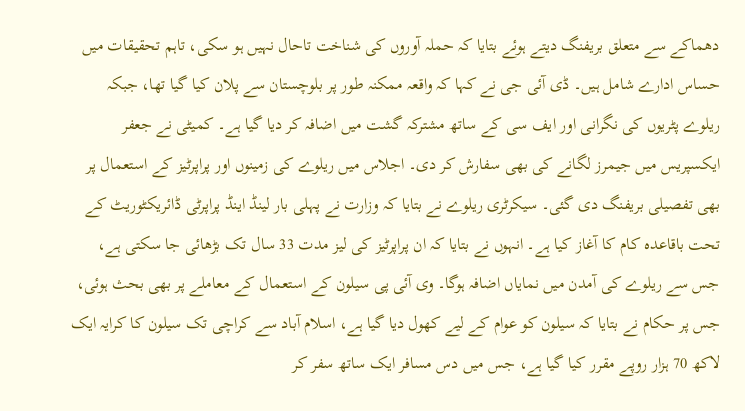دھماکے سے متعلق بریفنگ دیتے ہوئے بتایا کہ حملہ آوروں کی شناخت تاحال نہیں ہو سکی، تاہم تحقیقات میں حساس ادارے شامل ہیں۔ ڈی آئی جی نے کہا کہ واقعہ ممکنہ طور پر بلوچستان سے پلان کیا گیا تھا، جبکہ ریلوے پٹریوں کی نگرانی اور ایف سی کے ساتھ مشترکہ گشت میں اضافہ کر دیا گیا ہے۔ کمیٹی نے جعفر ایکسپریس میں جیمرز لگانے کی بھی سفارش کر دی۔ اجلاس میں ریلوے کی زمینوں اور پراپرٹیز کے استعمال پر بھی تفصیلی بریفنگ دی گئی۔ سیکرٹری ریلوے نے بتایا کہ وزارت نے پہلی بار لینڈ اینڈ پراپرٹی ڈائریکٹوریٹ کے تحت باقاعدہ کام کا آغاز کیا ہے۔ انہوں نے بتایا کہ ان پراپرٹیز کی لیز مدت 33 سال تک بڑھائی جا سکتی ہے، جس سے ریلوے کی آمدن میں نمایاں اضافہ ہوگا۔ وی آئی پی سیلون کے استعمال کے معاملے پر بھی بحث ہوئی، جس پر حکام نے بتایا کہ سیلون کو عوام کے لیے کھول دیا گیا ہے، اسلام آباد سے کراچی تک سیلون کا کرایہ ایک لاکھ 70 ہزار روپے مقرر کیا گیا ہے، جس میں دس مسافر ایک ساتھ سفر کر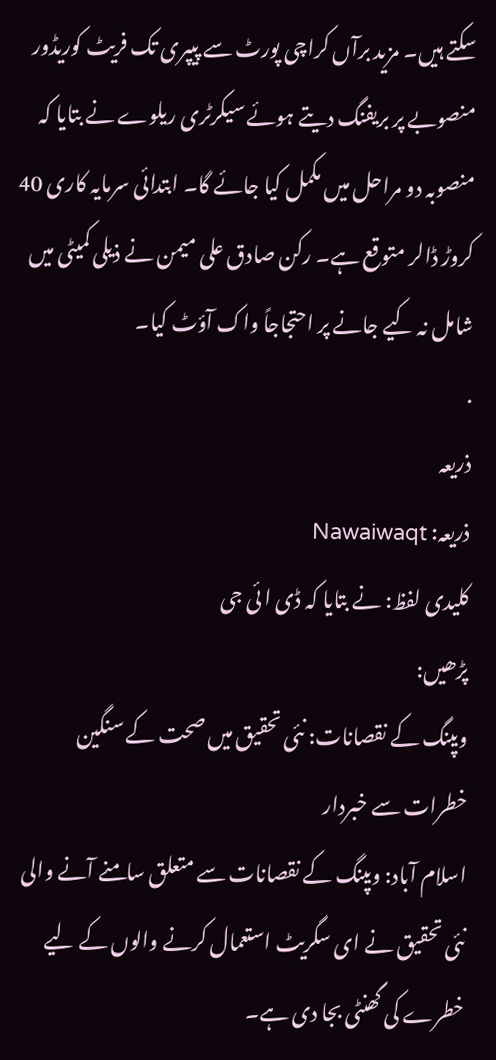سکتے ہیں۔ مزید برآں کراچی پورٹ سے پیپری تک فریٹ کوریڈور منصوبے پر بریفنگ دیتے ہوئے سیکرٹری ریلوے نے بتایا کہ منصوبہ دو مراحل میں مکمل کیا جائے گا۔ ابتدائی سرمایہ کاری 40 کروڑ ڈالر متوقع ہے۔ رکن صادق علی میمن نے ذیلی کمیٹی میں شامل نہ کیے جانے پر احتجاجاً واک آؤٹ کیا۔
.
ذریعہ
ذریعہ: Nawaiwaqt
کلیدی لفظ: نے بتایا کہ ڈی ا ئی جی
پڑھیں:
ویپنگ کے نقصانات: نئی تحقیق میں صحت کے سنگین خطرات سے خبردار
اسلام آباد: ویپنگ کے نقصانات سے متعلق سامنے آنے والی نئی تحقیق نے ای سگریٹ استعمال کرنے والوں کے لیے خطرے کی گھنٹی بجا دی ہے۔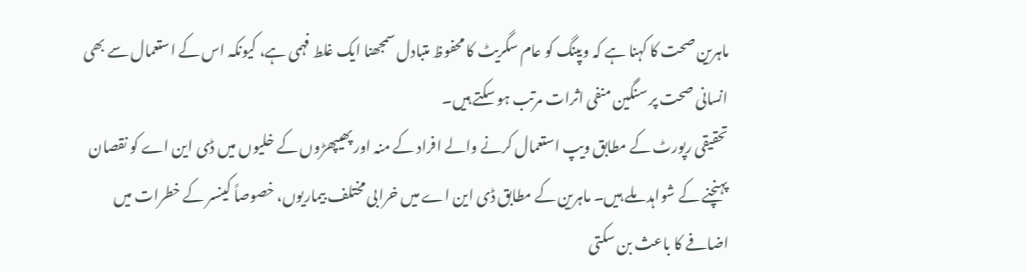ماہرین صحت کا کہنا ہے کہ ویپنگ کو عام سگریٹ کا محفوظ متبادل سمجھنا ایک غلط فہمی ہے، کیونکہ اس کے استعمال سے بھی انسانی صحت پر سنگین منفی اثرات مرتب ہو سکتے ہیں۔
تحقیقی رپورٹ کے مطابق ویپ استعمال کرنے والے افراد کے منہ اور پھیپھڑوں کے خلیوں میں ڈی این اے کو نقصان پہنچنے کے شواہد ملے ہیں۔ ماہرین کے مطابق ڈی این اے میں خرابی مختلف بیماریوں، خصوصاً کینسر کے خطرات میں اضافے کا باعث بن سکتی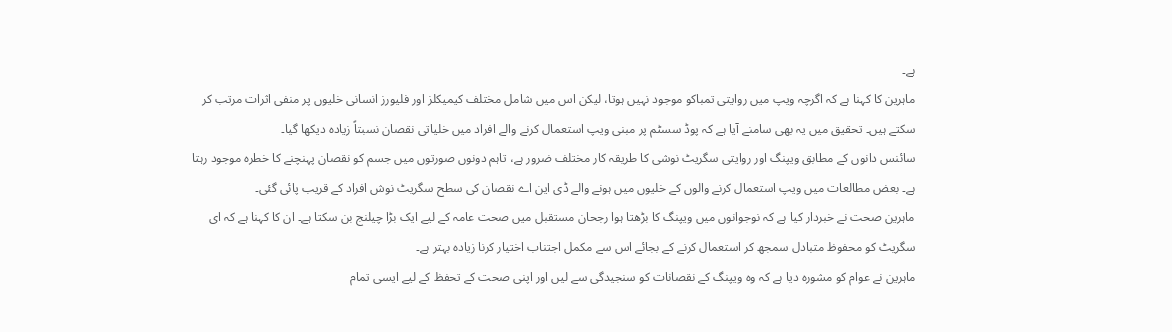ہے۔
ماہرین کا کہنا ہے کہ اگرچہ ویپ میں روایتی تمباکو موجود نہیں ہوتا، لیکن اس میں شامل مختلف کیمیکلز اور فلیورز انسانی خلیوں پر منفی اثرات مرتب کر سکتے ہیں۔ تحقیق میں یہ بھی سامنے آیا ہے کہ پوڈ سسٹم پر مبنی ویپ استعمال کرنے والے افراد میں خلیاتی نقصان نسبتاً زیادہ دیکھا گیا۔
سائنس دانوں کے مطابق ویپنگ اور روایتی سگریٹ نوشی کا طریقہ کار مختلف ضرور ہے، تاہم دونوں صورتوں میں جسم کو نقصان پہنچنے کا خطرہ موجود رہتا ہے۔ بعض مطالعات میں ویپ استعمال کرنے والوں کے خلیوں میں ہونے والے ڈی این اے نقصان کی سطح سگریٹ نوش افراد کے قریب پائی گئی۔
ماہرین صحت نے خبردار کیا ہے کہ نوجوانوں میں ویپنگ کا بڑھتا ہوا رجحان مستقبل میں صحت عامہ کے لیے ایک بڑا چیلنج بن سکتا ہے۔ ان کا کہنا ہے کہ ای سگریٹ کو محفوظ متبادل سمجھ کر استعمال کرنے کے بجائے اس سے مکمل اجتناب اختیار کرنا زیادہ بہتر ہے۔
ماہرین نے عوام کو مشورہ دیا ہے کہ وہ ویپنگ کے نقصانات کو سنجیدگی سے لیں اور اپنی صحت کے تحفظ کے لیے ایسی تمام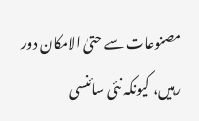مصنوعات سے حتیٰ الامکان دور رہیں، کیونکہ نئی سائنسی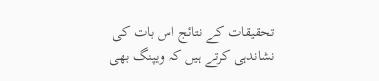تحقیقات کے نتائج اس بات کی نشاندہی کرتے ہیں کہ ویپنگ بھی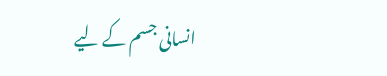انسانی جسم کے لیے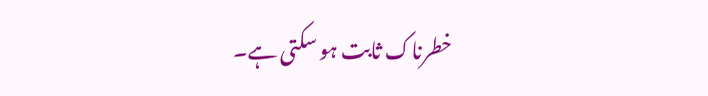خطرناک ثابت ہو سکتی ہے۔